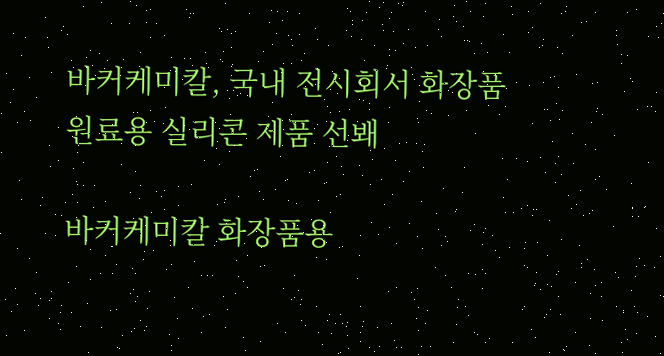바커케미칼, 국내 전시회서 화장품 원료용 실리콘 제품 선봬

바커케미칼 화장품용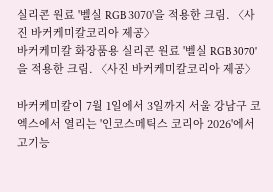실리콘 원료 '벨실 RGB 3070'을 적용한 크림. 〈사진 바커케미칼코리아 제공〉
바커케미칼 화장품용 실리콘 원료 '벨실 RGB 3070'을 적용한 크림. 〈사진 바커케미칼코리아 제공〉

바커케미칼이 7월 1일에서 3일까지 서울 강남구 코엑스에서 열리는 '인코스메틱스 코리아 2026'에서 고기능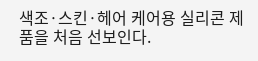색조·스킨·헤어 케어용 실리콘 제품을 처음 선보인다.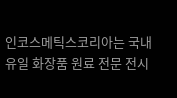인코스메틱스코리아는 국내 유일 화장품 원료 전문 전시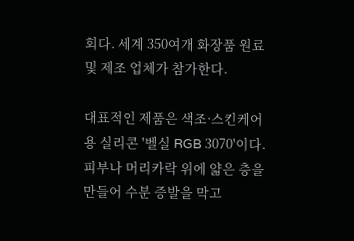회다. 세계 350여개 화장품 원료 및 제조 업체가 참가한다.

대표적인 제품은 색조·스킨케어용 실리콘 '벨실 RGB 3070'이다. 피부나 머리카락 위에 얇은 층을 만들어 수분 증발을 막고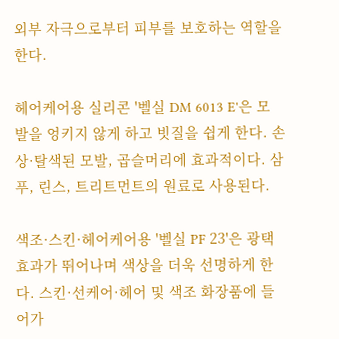외부 자극으로부터 피부를 보호하는 역할을 한다.

헤어케어용 실리콘 '벨실 DM 6013 E'은 모발을 엉키지 않게 하고 빗질을 쉽게 한다. 손상·탈색된 모발, 곱슬머리에 효과적이다. 삼푸, 린스, 트리트먼트의 원료로 사용된다.

색조·스킨·헤어케어용 '벨실 PF 23'은 광택 효과가 뛰어나며 색상을 더욱 선명하게 한다. 스킨·선케어·헤어 및 색조 화장품에 들어가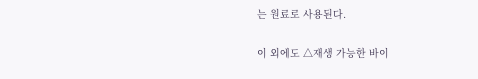는 원료로 사용된다.

이 외에도 △재생 가능한 바이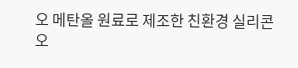오 메탄올 원료로 제조한 친환경 실리콘 오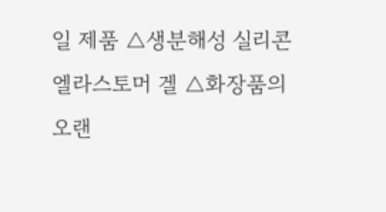일 제품 △생분해성 실리콘 엘라스토머 겔 △화장품의 오랜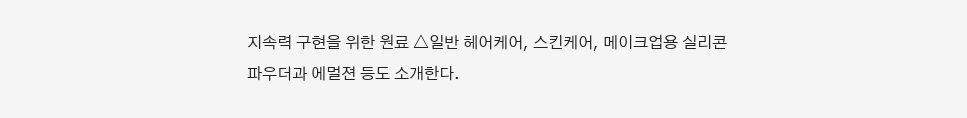지속력 구현을 위한 원료 △일반 헤어케어, 스킨케어, 메이크업용 실리콘 파우더과 에멀젼 등도 소개한다.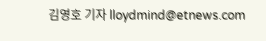김영호 기자 lloydmind@etnews.com